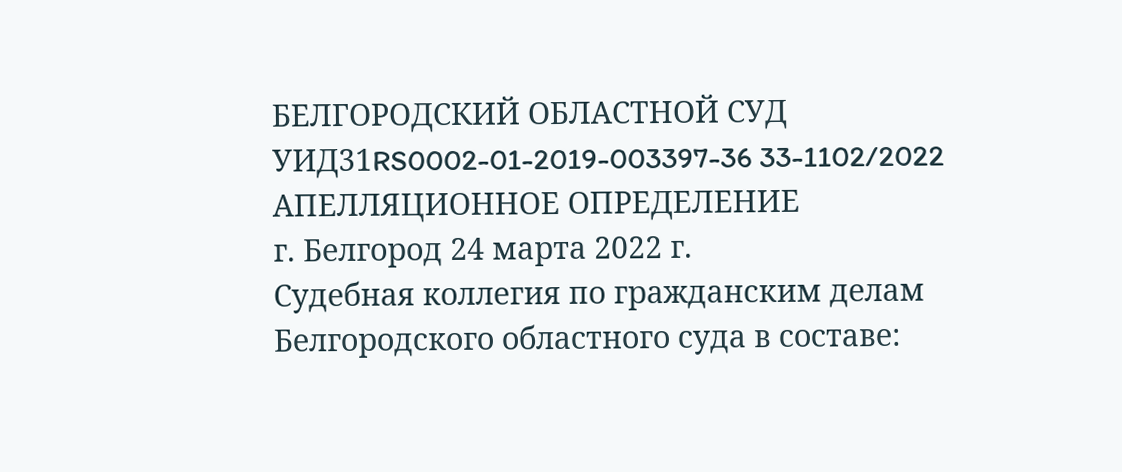БЕЛГОРОДСКИЙ ОБЛАСТНОЙ СУД
УИД31RS0002-01-2019-003397-36 33-1102/2022
АПЕЛЛЯЦИОННОЕ ОПРЕДЕЛЕНИЕ
г. Белгород 24 марта 2022 г.
Судебная коллегия по гражданским делам Белгородского областного суда в составе: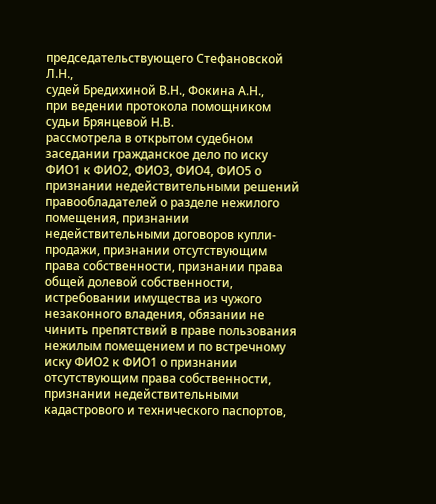председательствующего Стефановской Л.Н.,
судей Бредихиной В.Н., Фокина А.Н.,
при ведении протокола помощником судьи Брянцевой Н.В.
рассмотрела в открытом судебном заседании гражданское дело по иску ФИО1 к ФИО2, ФИО3, ФИО4, ФИО5 о признании недействительными решений правообладателей о разделе нежилого помещения, признании недействительными договоров купли-продажи, признании отсутствующим права собственности, признании права общей долевой собственности, истребовании имущества из чужого незаконного владения, обязании не чинить препятствий в праве пользования нежилым помещением и по встречному иску ФИО2 к ФИО1 о признании отсутствующим права собственности, признании недействительными кадастрового и технического паспортов,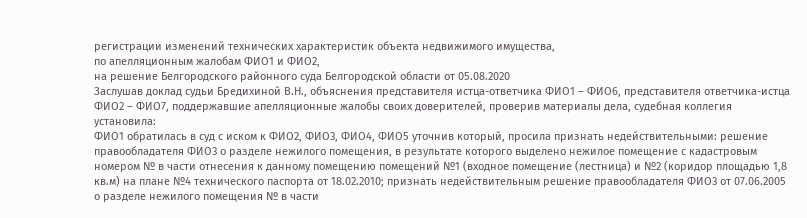регистрации изменений технических характеристик объекта недвижимого имущества,
по апелляционным жалобам ФИО1 и ФИО2,
на решение Белгородского районного суда Белгородской области от 05.08.2020
Заслушав доклад судьи Бредихиной В.Н., объяснения представителя истца-ответчика ФИО1 – ФИО6, представителя ответчика-истца ФИО2 – ФИО7, поддержавшие апелляционные жалобы своих доверителей, проверив материалы дела, судебная коллегия
установила:
ФИО1 обратилась в суд с иском к ФИО2, ФИО3, ФИО4, ФИО5 уточнив который, просила признать недействительными: решение правообладателя ФИО3 о разделе нежилого помещения, в результате которого выделено нежилое помещение с кадастровым номером № в части отнесения к данному помещению помещений №1 (входное помещение (лестница) и №2 (коридор площадью 1,8 кв.м) на плане №4 технического паспорта от 18.02.2010; признать недействительным решение правообладателя ФИО3 от 07.06.2005 о разделе нежилого помещения № в части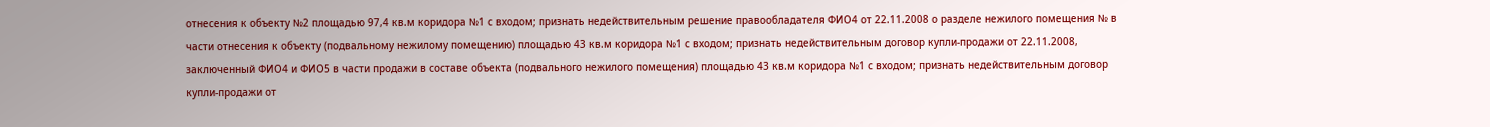отнесения к объекту №2 площадью 97,4 кв.м коридора №1 с входом; признать недействительным решение правообладателя ФИО4 от 22.11.2008 о разделе нежилого помещения № в части отнесения к объекту (подвальному нежилому помещению) площадью 43 кв.м коридора №1 с входом; признать недействительным договор купли-продажи от 22.11.2008, заключенный ФИО4 и ФИО5 в части продажи в составе объекта (подвального нежилого помещения) площадью 43 кв.м коридора №1 с входом; признать недействительным договор купли-продажи от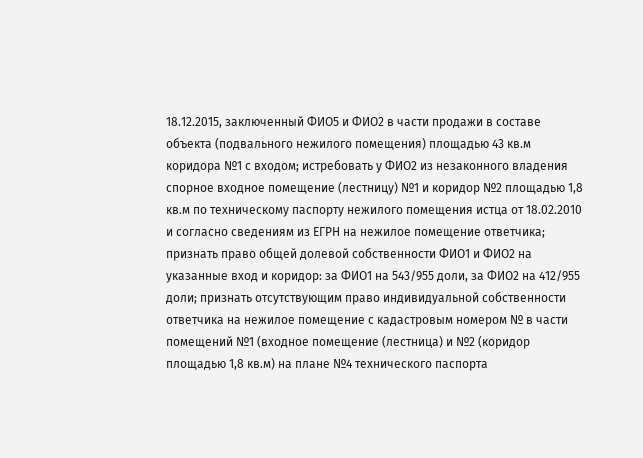18.12.2015, заключенный ФИО5 и ФИО2 в части продажи в составе объекта (подвального нежилого помещения) площадью 43 кв.м коридора №1 с входом; истребовать у ФИО2 из незаконного владения спорное входное помещение (лестницу) №1 и коридор №2 площадью 1,8 кв.м по техническому паспорту нежилого помещения истца от 18.02.2010 и согласно сведениям из ЕГРН на нежилое помещение ответчика; признать право общей долевой собственности ФИО1 и ФИО2 на указанные вход и коридор: за ФИО1 на 543/955 доли, за ФИО2 на 412/955 доли; признать отсутствующим право индивидуальной собственности ответчика на нежилое помещение с кадастровым номером № в части помещений №1 (входное помещение (лестница) и №2 (коридор площадью 1,8 кв.м) на плане №4 технического паспорта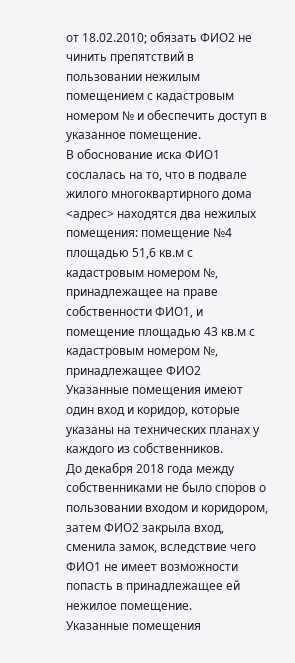от 18.02.2010; обязать ФИО2 не чинить препятствий в пользовании нежилым помещением с кадастровым номером № и обеспечить доступ в указанное помещение.
В обоснование иска ФИО1 сослалась на то, что в подвале жилого многоквартирного дома <адрес> находятся два нежилых помещения: помещение №4 площадью 51,6 кв.м с кадастровым номером №, принадлежащее на праве собственности ФИО1, и помещение площадью 43 кв.м с кадастровым номером №, принадлежащее ФИО2
Указанные помещения имеют один вход и коридор, которые указаны на технических планах у каждого из собственников.
До декабря 2018 года между собственниками не было споров о пользовании входом и коридором, затем ФИО2 закрыла вход, сменила замок, вследствие чего ФИО1 не имеет возможности попасть в принадлежащее ей нежилое помещение.
Указанные помещения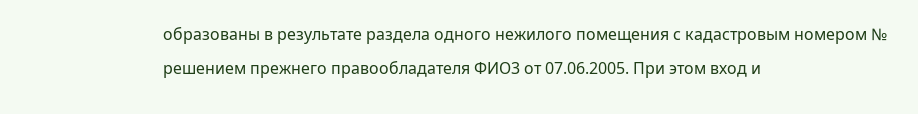образованы в результате раздела одного нежилого помещения с кадастровым номером № решением прежнего правообладателя ФИО3 от 07.06.2005. При этом вход и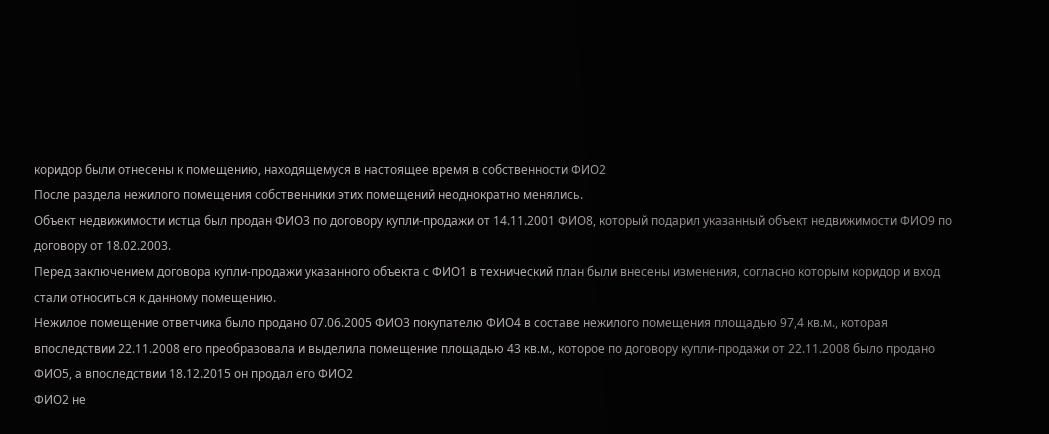коридор были отнесены к помещению, находящемуся в настоящее время в собственности ФИО2
После раздела нежилого помещения собственники этих помещений неоднократно менялись.
Объект недвижимости истца был продан ФИО3 по договору купли-продажи от 14.11.2001 ФИО8, который подарил указанный объект недвижимости ФИО9 по договору от 18.02.2003.
Перед заключением договора купли-продажи указанного объекта с ФИО1 в технический план были внесены изменения, согласно которым коридор и вход стали относиться к данному помещению.
Нежилое помещение ответчика было продано 07.06.2005 ФИО3 покупателю ФИО4 в составе нежилого помещения площадью 97,4 кв.м., которая впоследствии 22.11.2008 его преобразовала и выделила помещение площадью 43 кв.м., которое по договору купли-продажи от 22.11.2008 было продано ФИО5, а впоследствии 18.12.2015 он продал его ФИО2
ФИО2 не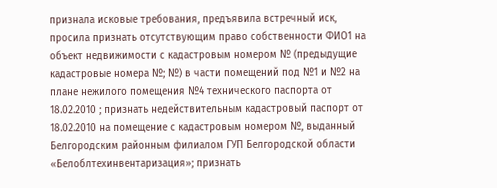признала исковые требования, предъявила встречный иск, просила признать отсутствующим право собственности ФИО1 на объект недвижимости с кадастровым номером № (предыдущие кадастровые номера №; №) в части помещений под №1 и №2 на плане нежилого помещения №4 технического паспорта от 18.02.2010 ; признать недействительным кадастровый паспорт от 18.02.2010 на помещение с кадастровым номером №, выданный Белгородским районным филиалом ГУП Белгородской области «Белоблтехинвентаризация»; признать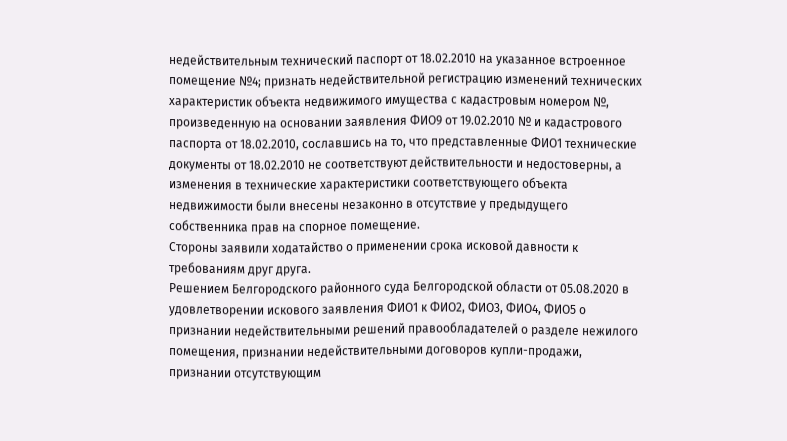недействительным технический паспорт от 18.02.2010 на указанное встроенное помещение №4; признать недействительной регистрацию изменений технических характеристик объекта недвижимого имущества с кадастровым номером №, произведенную на основании заявления ФИО9 от 19.02.2010 № и кадастрового паспорта от 18.02.2010, сославшись на то, что представленные ФИО1 технические документы от 18.02.2010 не соответствуют действительности и недостоверны, а изменения в технические характеристики соответствующего объекта недвижимости были внесены незаконно в отсутствие у предыдущего собственника прав на спорное помещение.
Стороны заявили ходатайство о применении срока исковой давности к требованиям друг друга.
Решением Белгородского районного суда Белгородской области от 05.08.2020 в удовлетворении искового заявления ФИО1 к ФИО2, ФИО3, ФИО4, ФИО5 о признании недействительными решений правообладателей о разделе нежилого помещения, признании недействительными договоров купли-продажи, признании отсутствующим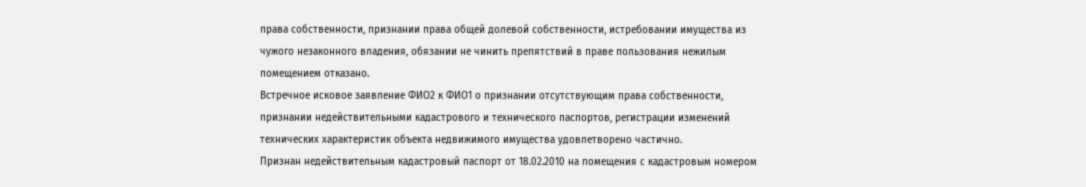права собственности, признании права общей долевой собственности, истребовании имущества из чужого незаконного владения, обязании не чинить препятствий в праве пользования нежилым помещением отказано.
Встречное исковое заявление ФИО2 к ФИО1 о признании отсутствующим права собственности, признании недействительными кадастрового и технического паспортов, регистрации изменений технических характеристик объекта недвижимого имущества удовлетворено частично.
Признан недействительным кадастровый паспорт от 18.02.2010 на помещения с кадастровым номером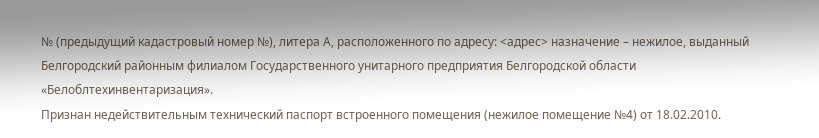№ (предыдущий кадастровый номер №), литера А, расположенного по адресу: <адрес> назначение – нежилое, выданный Белгородский районным филиалом Государственного унитарного предприятия Белгородской области «Белоблтехинвентаризация».
Признан недействительным технический паспорт встроенного помещения (нежилое помещение №4) от 18.02.2010.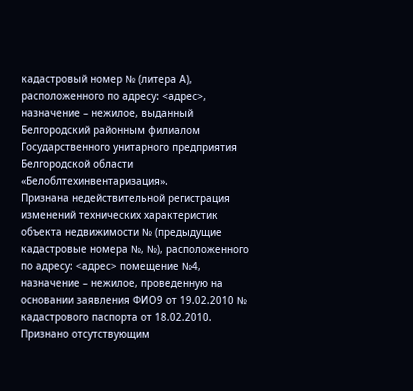кадастровый номер № (литера А), расположенного по адресу: <адрес>, назначение – нежилое, выданный Белгородский районным филиалом Государственного унитарного предприятия Белгородской области «Белоблтехинвентаризация».
Признана недействительной регистрация изменений технических характеристик объекта недвижимости № (предыдущие кадастровые номера №, №), расположенного по адресу: <адрес> помещение №4, назначение – нежилое, проведенную на основании заявления ФИО9 от 19.02.2010 № кадастрового паспорта от 18.02.2010.
Признано отсутствующим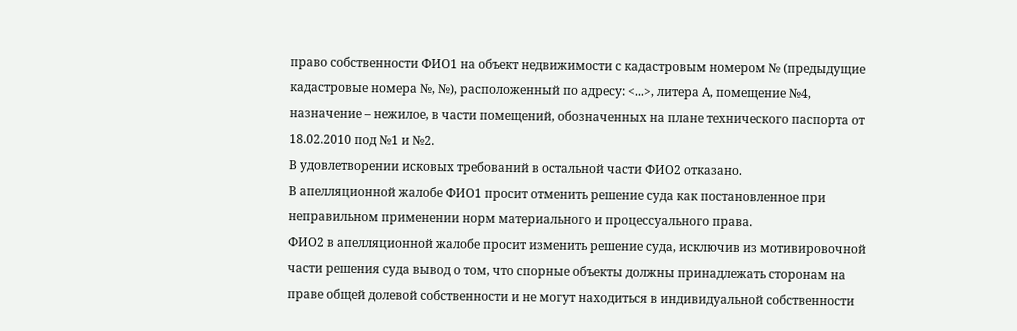право собственности ФИО1 на объект недвижимости с кадастровым номером № (предыдущие кадастровые номера №, №), расположенный по адресу: <...>, литера А, помещение №4, назначение – нежилое, в части помещений, обозначенных на плане технического паспорта от 18.02.2010 под №1 и №2.
В удовлетворении исковых требований в остальной части ФИО2 отказано.
В апелляционной жалобе ФИО1 просит отменить решение суда как постановленное при неправильном применении норм материального и процессуального права.
ФИО2 в апелляционной жалобе просит изменить решение суда, исключив из мотивировочной части решения суда вывод о том, что спорные объекты должны принадлежать сторонам на праве общей долевой собственности и не могут находиться в индивидуальной собственности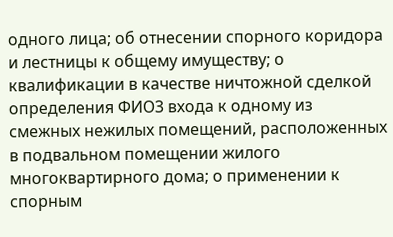одного лица; об отнесении спорного коридора и лестницы к общему имуществу; о квалификации в качестве ничтожной сделкой определения ФИО3 входа к одному из смежных нежилых помещений, расположенных в подвальном помещении жилого многоквартирного дома; о применении к спорным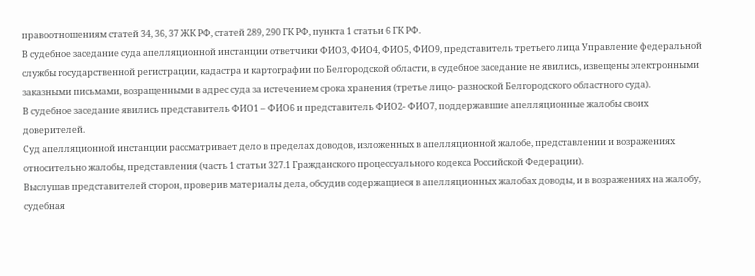правоотношениям статей 34, 36, 37 ЖК РФ, статей 289, 290 ГК РФ, пункта 1 статьи 6 ГК РФ.
В судебное заседание суда апелляционной инстанции ответчики ФИО3, ФИО4, ФИО5, ФИО9, представитель третьего лица Управление федеральной службы государственной регистрации, кадастра и картографии по Белгородской области, в судебное заседание не явились, извещены электронными заказными письмами, возращенными в адрес суда за истечением срока хранения (третье лицо- разноской Белгородского областного суда).
В судебное заседание явились представитель ФИО1 – ФИО6 и представитель ФИО2- ФИО7, поддержавшие апелляционные жалобы своих доверителей.
Суд апелляционной инстанции рассматривает дело в пределах доводов, изложенных в апелляционной жалобе, представлении и возражениях относительно жалобы, представления (часть 1 статьи 327.1 Гражданского процессуального кодекса Российской Федерации).
Выслушав представителей сторон, проверив материалы дела, обсудив содержащиеся в апелляционных жалобах доводы, и в возражениях на жалобу, судебная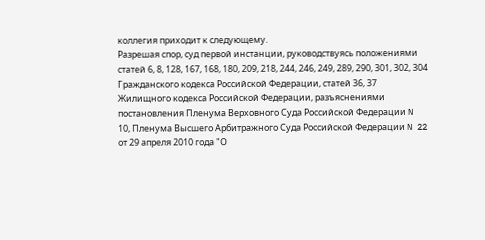коллегия приходит к следующему.
Разрешая спор, суд первой инстанции, руководствуясь положениями статей 6, 8, 128, 167, 168, 180, 209, 218, 244, 246, 249, 289, 290, 301, 302, 304 Гражданского кодекса Российской Федерации, статей 36, 37 Жилищного кодекса Российской Федерации, разъяснениями постановления Пленума Верховного Суда Российской Федерации N 10, Пленума Высшего Арбитражного Суда Российской Федерации N 22 от 29 апреля 2010 года "О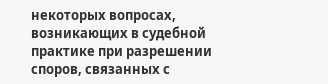некоторых вопросах, возникающих в судебной практике при разрешении споров, связанных с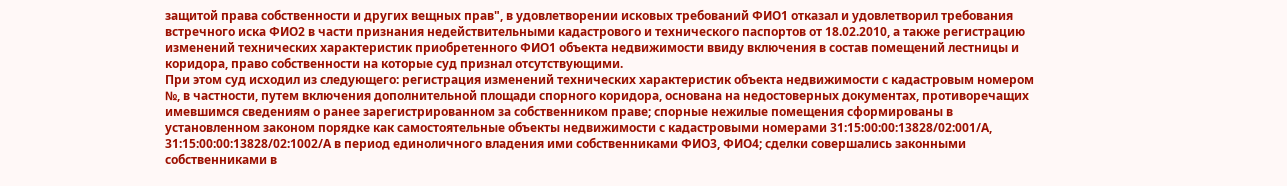защитой права собственности и других вещных прав", в удовлетворении исковых требований ФИО1 отказал и удовлетворил требования встречного иска ФИО2 в части признания недействительными кадастрового и технического паспортов от 18.02.2010, а также регистрацию изменений технических характеристик приобретенного ФИО1 объекта недвижимости ввиду включения в состав помещений лестницы и коридора, право собственности на которые суд признал отсутствующими.
При этом суд исходил из следующего: регистрация изменений технических характеристик объекта недвижимости с кадастровым номером №, в частности, путем включения дополнительной площади спорного коридора, основана на недостоверных документах, противоречащих имевшимся сведениям о ранее зарегистрированном за собственником праве; спорные нежилые помещения сформированы в установленном законом порядке как самостоятельные объекты недвижимости с кадастровыми номерами 31:15:00:00:13828/02:001/А, 31:15:00:00:13828/02:1002/А в период единоличного владения ими собственниками ФИО3, ФИО4; сделки совершались законными собственниками в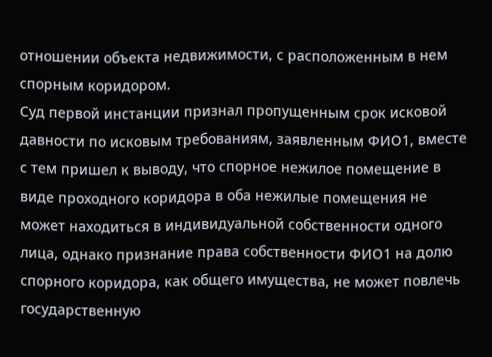отношении объекта недвижимости, с расположенным в нем спорным коридором.
Суд первой инстанции признал пропущенным срок исковой давности по исковым требованиям, заявленным ФИО1, вместе с тем пришел к выводу, что спорное нежилое помещение в виде проходного коридора в оба нежилые помещения не может находиться в индивидуальной собственности одного лица, однако признание права собственности ФИО1 на долю спорного коридора, как общего имущества, не может повлечь государственную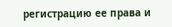регистрацию ее права и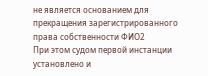не является основанием для прекращения зарегистрированного права собственности ФИО2
При этом судом первой инстанции установлено и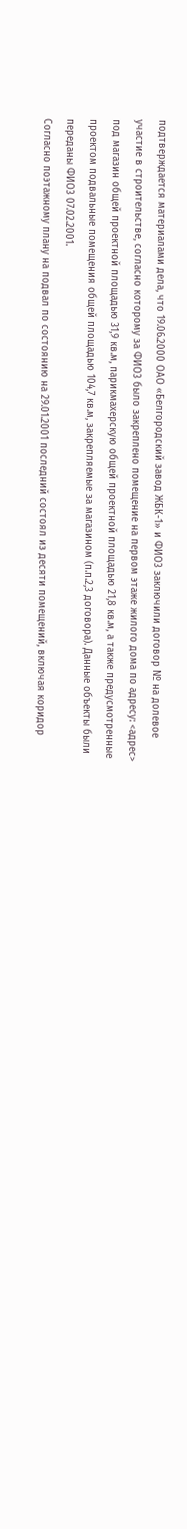подтверждается материалами дела, что 19.06.2000 ОАО «Белгородский завод ЖБК-1» и ФИО3 заключили договор № на долевое участие в строительстве, согласно которому за ФИО3 было закреплено помещение на первом этаже жилого дома по адресу: <адрес> под магазин общей проектной площадью 31,9 кв.м, парикмахерскую общей проектной площадью 21,8 кв.м, а также предусмотренные проектом подвальные помещения общей площадью 104,7 кв.м, закрепляемые за магазином (п.п.2,3 договора). Данные объекты были переданы ФИО3 07.02.2001.
Согласно поэтажному плану на подвал по состоянию на 29.01.2001 последний состоял из десяти помещений, включая коридор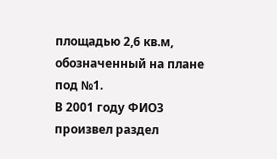площадью 2,6 кв.м, обозначенный на плане под №1.
В 2001 году ФИО3 произвел раздел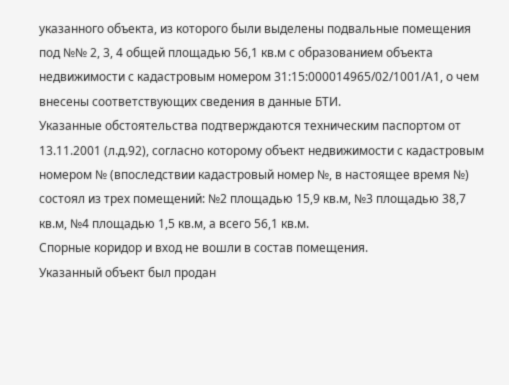указанного объекта, из которого были выделены подвальные помещения под №№ 2, 3, 4 общей площадью 56,1 кв.м с образованием объекта недвижимости с кадастровым номером 31:15:000014965/02/1001/А1, о чем внесены соответствующих сведения в данные БТИ.
Указанные обстоятельства подтверждаются техническим паспортом от 13.11.2001 (л.д.92), согласно которому объект недвижимости с кадастровым номером № (впоследствии кадастровый номер №, в настоящее время №) состоял из трех помещений: №2 площадью 15,9 кв.м, №3 площадью 38,7 кв.м, №4 площадью 1,5 кв.м, а всего 56,1 кв.м.
Спорные коридор и вход не вошли в состав помещения.
Указанный объект был продан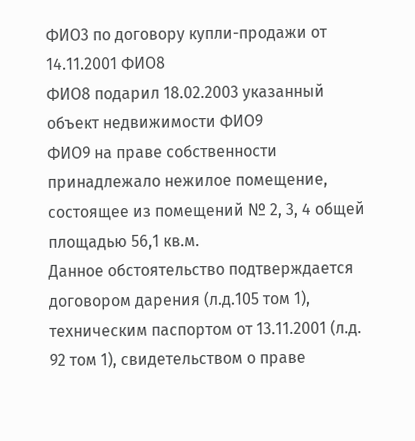ФИО3 по договору купли-продажи от 14.11.2001 ФИО8
ФИО8 подарил 18.02.2003 указанный объект недвижимости ФИО9
ФИО9 на праве собственности принадлежало нежилое помещение, состоящее из помещений № 2, 3, 4 общей площадью 56,1 кв.м.
Данное обстоятельство подтверждается договором дарения (л.д.105 том 1), техническим паспортом от 13.11.2001 (л.д. 92 том 1), свидетельством о праве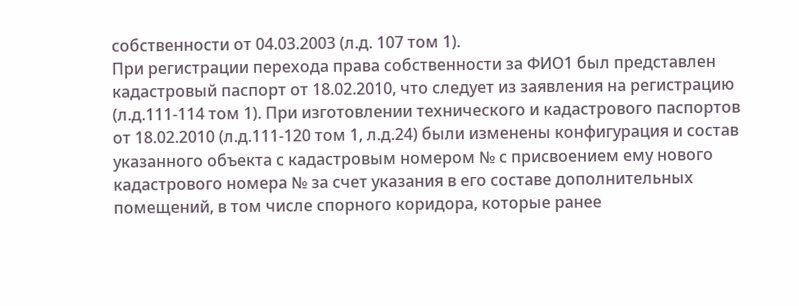собственности от 04.03.2003 (л.д. 107 том 1).
При регистрации перехода права собственности за ФИО1 был представлен кадастровый паспорт от 18.02.2010, что следует из заявления на регистрацию (л.д.111-114 том 1). При изготовлении технического и кадастрового паспортов от 18.02.2010 (л.д.111-120 том 1, л.д.24) были изменены конфигурация и состав указанного объекта с кадастровым номером № с присвоением ему нового кадастрового номера № за счет указания в его составе дополнительных помещений, в том числе спорного коридора, которые ранее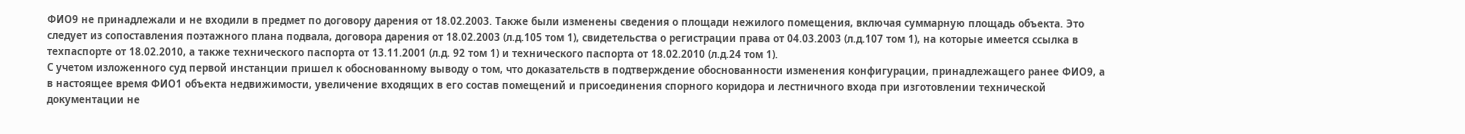ФИО9 не принадлежали и не входили в предмет по договору дарения от 18.02.2003. Также были изменены сведения о площади нежилого помещения, включая суммарную площадь объекта. Это следует из сопоставления поэтажного плана подвала, договора дарения от 18.02.2003 (л.д.105 том 1), свидетельства о регистрации права от 04.03.2003 (л.д.107 том 1), на которые имеется ссылка в техпаспорте от 18.02.2010, а также технического паспорта от 13.11.2001 (л.д. 92 том 1) и технического паспорта от 18.02.2010 (л.д.24 том 1).
С учетом изложенного суд первой инстанции пришел к обоснованному выводу о том, что доказательств в подтверждение обоснованности изменения конфигурации, принадлежащего ранее ФИО9, а в настоящее время ФИО1 объекта недвижимости, увеличение входящих в его состав помещений и присоединения спорного коридора и лестничного входа при изготовлении технической документации не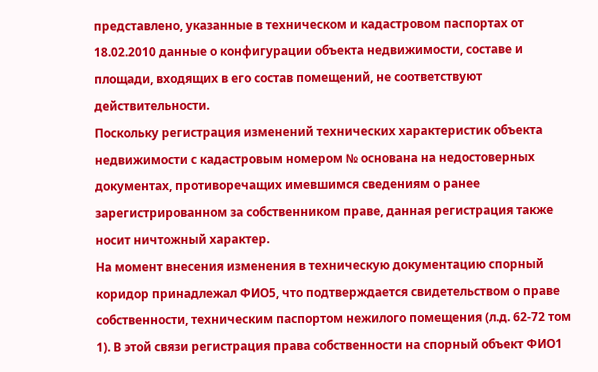представлено, указанные в техническом и кадастровом паспортах от 18.02.2010 данные о конфигурации объекта недвижимости, составе и площади, входящих в его состав помещений, не соответствуют действительности.
Поскольку регистрация изменений технических характеристик объекта недвижимости с кадастровым номером № основана на недостоверных документах, противоречащих имевшимся сведениям о ранее зарегистрированном за собственником праве, данная регистрация также носит ничтожный характер.
На момент внесения изменения в техническую документацию спорный коридор принадлежал ФИО5, что подтверждается свидетельством о праве собственности, техническим паспортом нежилого помещения (л.д. 62-72 том 1). В этой связи регистрация права собственности на спорный объект ФИО1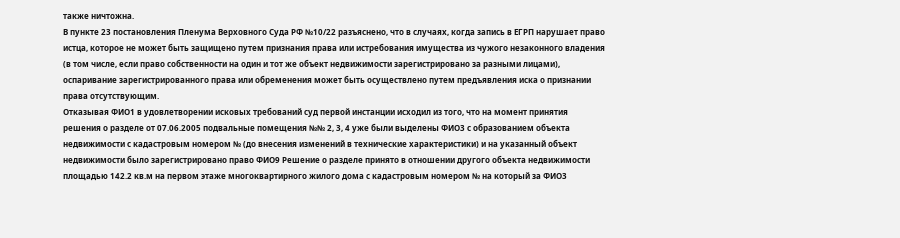также ничтожна.
В пункте 23 постановления Пленума Верховного Суда РФ №10/22 разъяснено, что в случаях, когда запись в ЕГРП нарушает право истца, которое не может быть защищено путем признания права или истребования имущества из чужого незаконного владения (в том числе, если право собственности на один и тот же объект недвижимости зарегистрировано за разными лицами), оспаривание зарегистрированного права или обременения может быть осуществлено путем предъявления иска о признании права отсутствующим.
Отказывая ФИО1 в удовлетворении исковых требований суд первой инстанции исходил из того, что на момент принятия решения о разделе от 07.06.2005 подвальные помещения №№ 2, 3, 4 уже были выделены ФИО3 с образованием объекта недвижимости с кадастровым номером № (до внесения изменений в технические характеристики) и на указанный объект недвижимости было зарегистрировано право ФИО9 Решение о разделе принято в отношении другого объекта недвижимости площадью 142.2 кв.м на первом этаже многоквартирного жилого дома с кадастровым номером № на который за ФИО3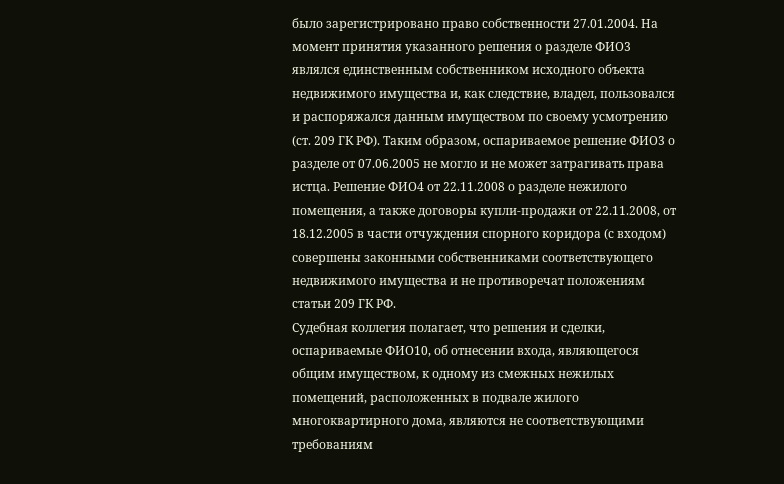было зарегистрировано право собственности 27.01.2004. На момент принятия указанного решения о разделе ФИО3 являлся единственным собственником исходного объекта недвижимого имущества и, как следствие, владел, пользовался и распоряжался данным имуществом по своему усмотрению (ст. 209 ГК РФ). Таким образом, оспариваемое решение ФИО3 о разделе от 07.06.2005 не могло и не может затрагивать права истца. Решение ФИО4 от 22.11.2008 о разделе нежилого помещения, а также договоры купли-продажи от 22.11.2008, от 18.12.2005 в части отчуждения спорного коридора (с входом) совершены законными собственниками соответствующего недвижимого имущества и не противоречат положениям статьи 209 ГК РФ.
Судебная коллегия полагает, что решения и сделки, оспариваемые ФИО10, об отнесении входа, являющегося общим имуществом, к одному из смежных нежилых помещений, расположенных в подвале жилого многоквартирного дома, являются не соответствующими требованиям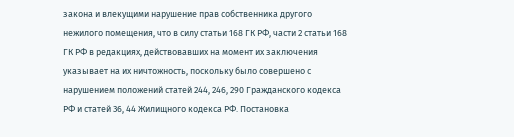закона и влекущими нарушение прав собственника другого нежилого помещения, что в силу статьи 168 ГК РФ, части 2 статьи 168 ГК РФ в редакциях, действовавших на момент их заключения указывает на их ничтожность, поскольку было совершено с нарушением положений статей 244, 246, 290 Гражданского кодекса РФ и статей 36, 44 Жилищного кодекса РФ. Постановка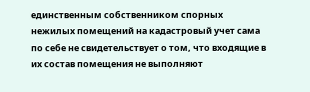единственным собственником спорных нежилых помещений на кадастровый учет сама по себе не свидетельствует о том, что входящие в их состав помещения не выполняют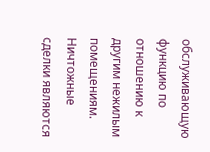обслуживающую функцию по отношению к другим нежилым помещениям. Ничтожные сделки являются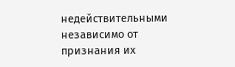недействительными независимо от признания их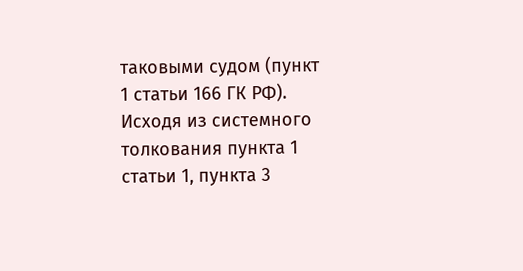таковыми судом (пункт 1 статьи 166 ГК РФ). Исходя из системного толкования пункта 1 статьи 1, пункта 3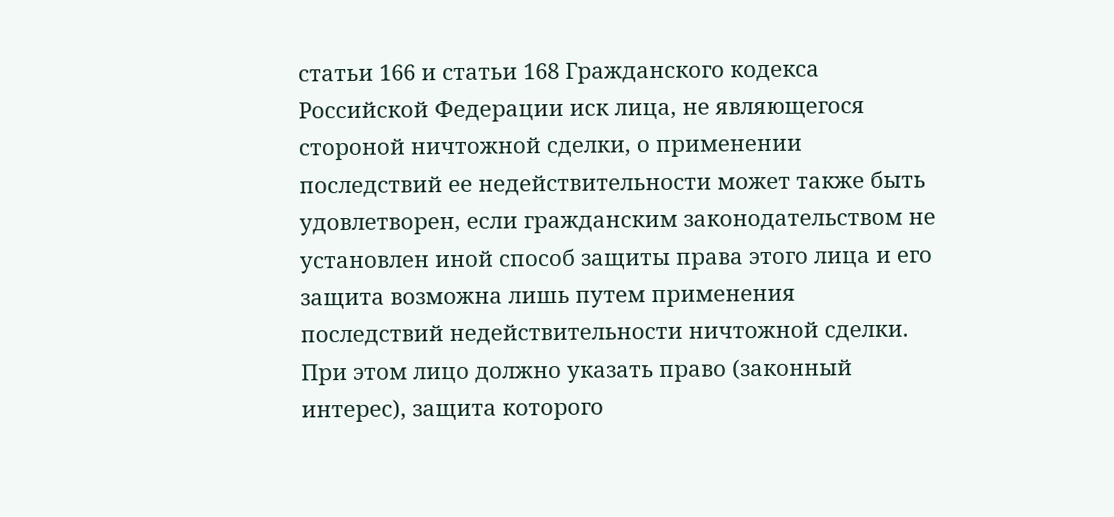статьи 166 и статьи 168 Гражданского кодекса Российской Федерации иск лица, не являющегося стороной ничтожной сделки, о применении последствий ее недействительности может также быть удовлетворен, если гражданским законодательством не установлен иной способ защиты права этого лица и его защита возможна лишь путем применения последствий недействительности ничтожной сделки. При этом лицо должно указать право (законный интерес), защита которого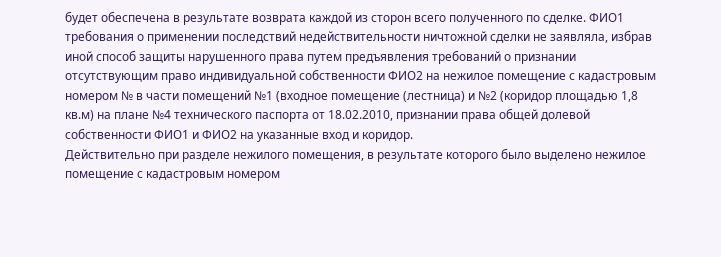будет обеспечена в результате возврата каждой из сторон всего полученного по сделке. ФИО1 требования о применении последствий недействительности ничтожной сделки не заявляла, избрав иной способ защиты нарушенного права путем предъявления требований о признании отсутствующим право индивидуальной собственности ФИО2 на нежилое помещение с кадастровым номером № в части помещений №1 (входное помещение (лестница) и №2 (коридор площадью 1,8 кв.м) на плане №4 технического паспорта от 18.02.2010, признании права общей долевой собственности ФИО1 и ФИО2 на указанные вход и коридор.
Действительно при разделе нежилого помещения, в результате которого было выделено нежилое помещение с кадастровым номером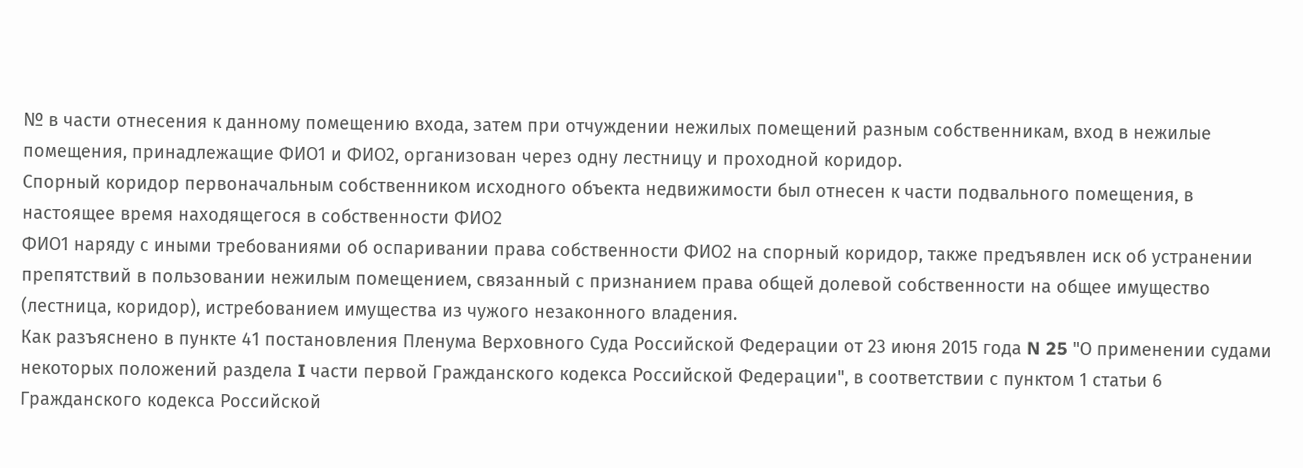№ в части отнесения к данному помещению входа, затем при отчуждении нежилых помещений разным собственникам, вход в нежилые помещения, принадлежащие ФИО1 и ФИО2, организован через одну лестницу и проходной коридор.
Спорный коридор первоначальным собственником исходного объекта недвижимости был отнесен к части подвального помещения, в настоящее время находящегося в собственности ФИО2
ФИО1 наряду с иными требованиями об оспаривании права собственности ФИО2 на спорный коридор, также предъявлен иск об устранении препятствий в пользовании нежилым помещением, связанный с признанием права общей долевой собственности на общее имущество (лестница, коридор), истребованием имущества из чужого незаконного владения.
Как разъяснено в пункте 41 постановления Пленума Верховного Суда Российской Федерации от 23 июня 2015 года N 25 "О применении судами некоторых положений раздела I части первой Гражданского кодекса Российской Федерации", в соответствии с пунктом 1 статьи 6 Гражданского кодекса Российской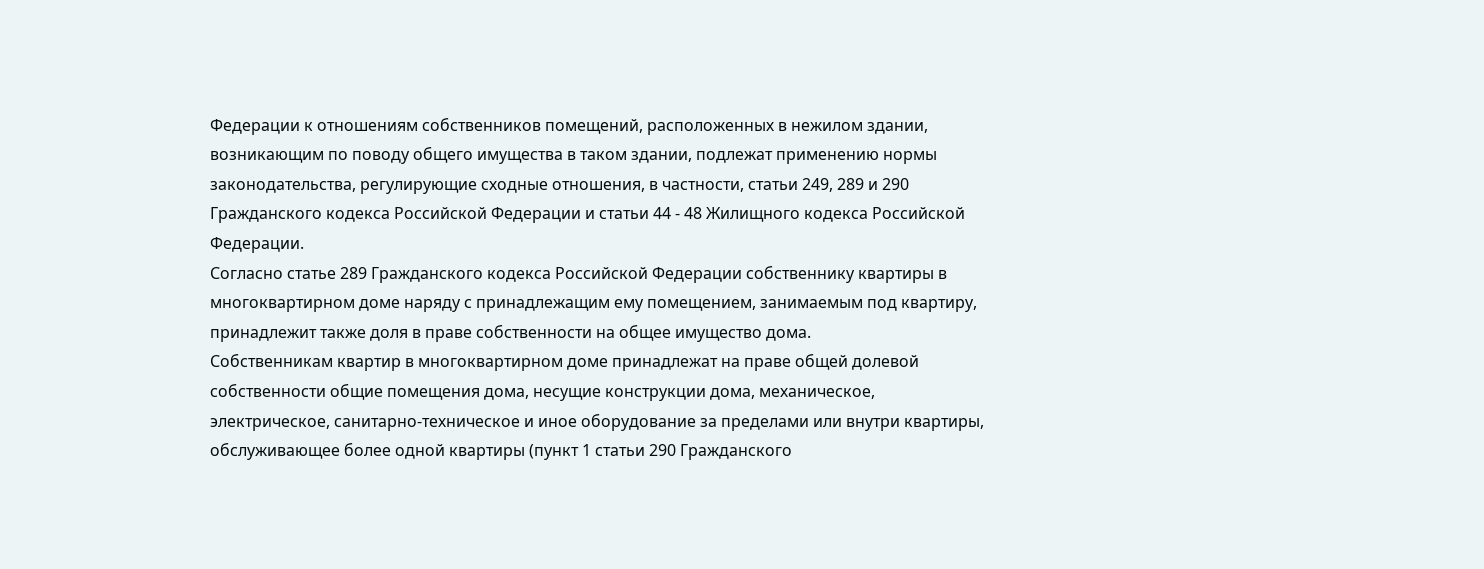Федерации к отношениям собственников помещений, расположенных в нежилом здании, возникающим по поводу общего имущества в таком здании, подлежат применению нормы законодательства, регулирующие сходные отношения, в частности, статьи 249, 289 и 290 Гражданского кодекса Российской Федерации и статьи 44 - 48 Жилищного кодекса Российской Федерации.
Согласно статье 289 Гражданского кодекса Российской Федерации собственнику квартиры в многоквартирном доме наряду с принадлежащим ему помещением, занимаемым под квартиру, принадлежит также доля в праве собственности на общее имущество дома.
Собственникам квартир в многоквартирном доме принадлежат на праве общей долевой собственности общие помещения дома, несущие конструкции дома, механическое, электрическое, санитарно-техническое и иное оборудование за пределами или внутри квартиры, обслуживающее более одной квартиры (пункт 1 статьи 290 Гражданского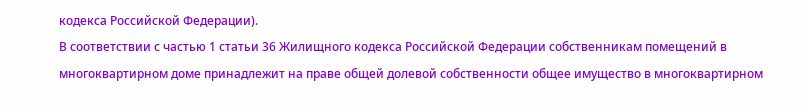кодекса Российской Федерации).
В соответствии с частью 1 статьи 36 Жилищного кодекса Российской Федерации собственникам помещений в многоквартирном доме принадлежит на праве общей долевой собственности общее имущество в многоквартирном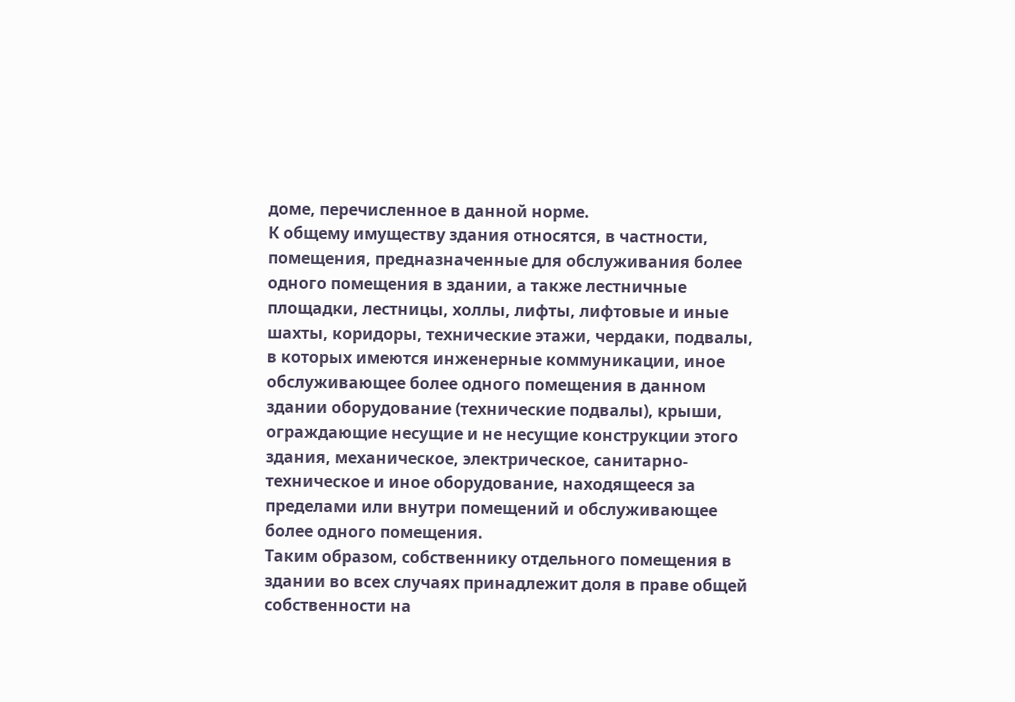доме, перечисленное в данной норме.
К общему имуществу здания относятся, в частности, помещения, предназначенные для обслуживания более одного помещения в здании, а также лестничные площадки, лестницы, холлы, лифты, лифтовые и иные шахты, коридоры, технические этажи, чердаки, подвалы, в которых имеются инженерные коммуникации, иное обслуживающее более одного помещения в данном здании оборудование (технические подвалы), крыши, ограждающие несущие и не несущие конструкции этого здания, механическое, электрическое, санитарно-техническое и иное оборудование, находящееся за пределами или внутри помещений и обслуживающее более одного помещения.
Таким образом, собственнику отдельного помещения в здании во всех случаях принадлежит доля в праве общей собственности на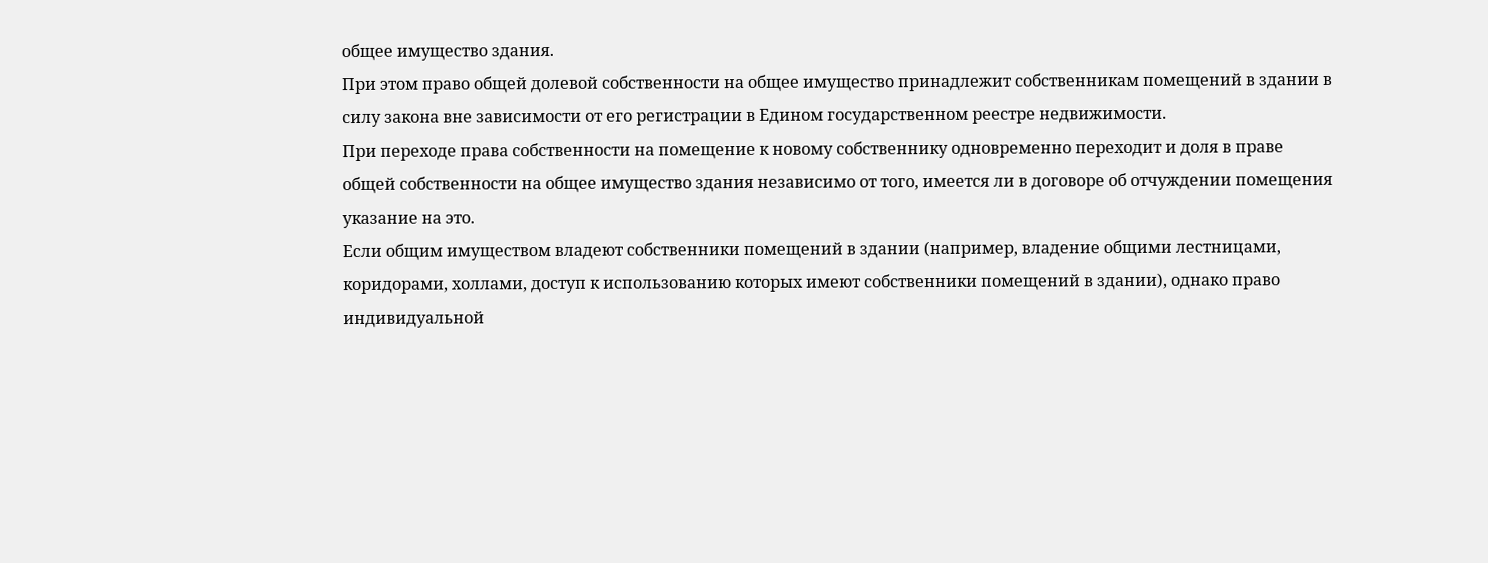общее имущество здания.
При этом право общей долевой собственности на общее имущество принадлежит собственникам помещений в здании в силу закона вне зависимости от его регистрации в Едином государственном реестре недвижимости.
При переходе права собственности на помещение к новому собственнику одновременно переходит и доля в праве общей собственности на общее имущество здания независимо от того, имеется ли в договоре об отчуждении помещения указание на это.
Если общим имуществом владеют собственники помещений в здании (например, владение общими лестницами, коридорами, холлами, доступ к использованию которых имеют собственники помещений в здании), однако право индивидуальной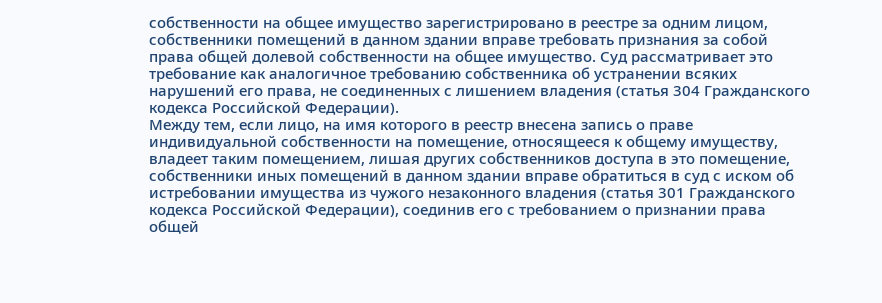собственности на общее имущество зарегистрировано в реестре за одним лицом, собственники помещений в данном здании вправе требовать признания за собой права общей долевой собственности на общее имущество. Суд рассматривает это требование как аналогичное требованию собственника об устранении всяких нарушений его права, не соединенных с лишением владения (статья 304 Гражданского кодекса Российской Федерации).
Между тем, если лицо, на имя которого в реестр внесена запись о праве индивидуальной собственности на помещение, относящееся к общему имуществу, владеет таким помещением, лишая других собственников доступа в это помещение, собственники иных помещений в данном здании вправе обратиться в суд с иском об истребовании имущества из чужого незаконного владения (статья 301 Гражданского кодекса Российской Федерации), соединив его с требованием о признании права общей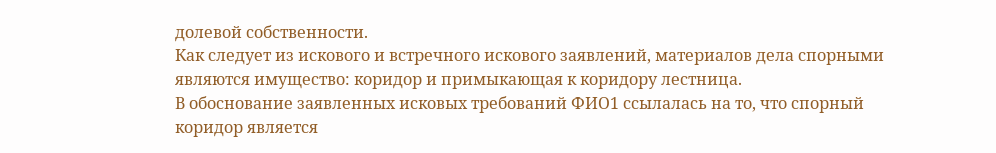долевой собственности.
Как следует из искового и встречного искового заявлений, материалов дела спорными являются имущество: коридор и примыкающая к коридору лестница.
В обоснование заявленных исковых требований ФИО1 ссылалась на то, что спорный коридор является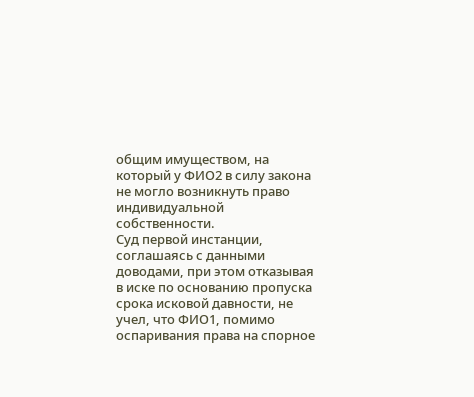общим имуществом, на который у ФИО2 в силу закона не могло возникнуть право индивидуальной собственности.
Суд первой инстанции, соглашаясь с данными доводами, при этом отказывая в иске по основанию пропуска срока исковой давности, не учел, что ФИО1, помимо оспаривания права на спорное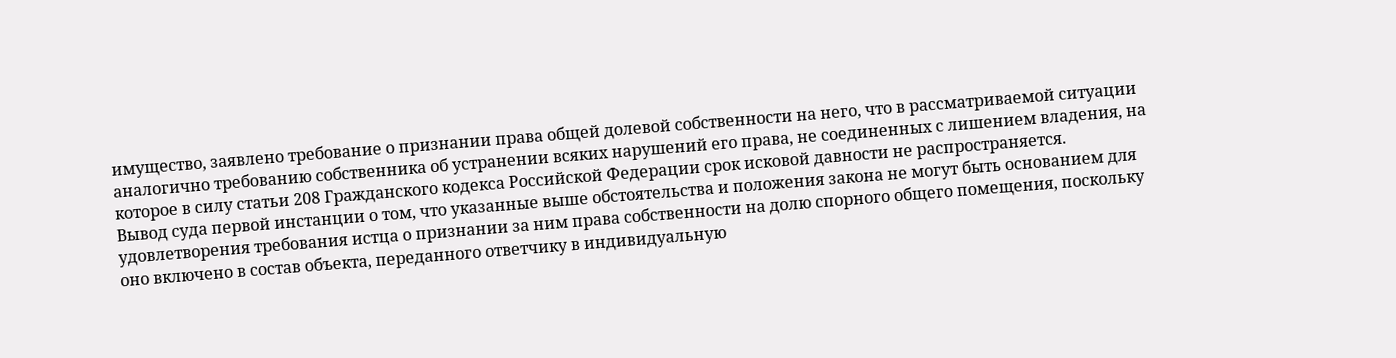имущество, заявлено требование о признании права общей долевой собственности на него, что в рассматриваемой ситуации аналогично требованию собственника об устранении всяких нарушений его права, не соединенных с лишением владения, на которое в силу статьи 208 Гражданского кодекса Российской Федерации срок исковой давности не распространяется.
Вывод суда первой инстанции о том, что указанные выше обстоятельства и положения закона не могут быть основанием для удовлетворения требования истца о признании за ним права собственности на долю спорного общего помещения, поскольку оно включено в состав объекта, переданного ответчику в индивидуальную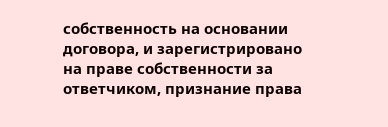собственность на основании договора, и зарегистрировано на праве собственности за ответчиком, признание права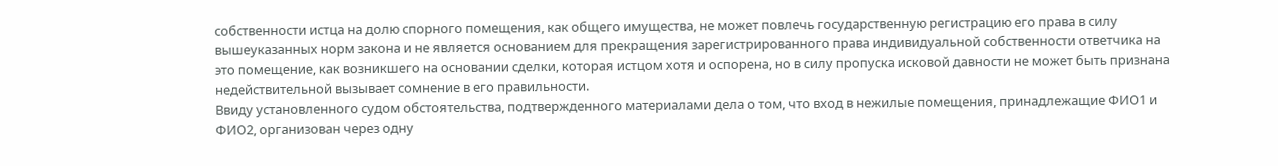собственности истца на долю спорного помещения, как общего имущества, не может повлечь государственную регистрацию его права в силу вышеуказанных норм закона и не является основанием для прекращения зарегистрированного права индивидуальной собственности ответчика на это помещение, как возникшего на основании сделки, которая истцом хотя и оспорена, но в силу пропуска исковой давности не может быть признана недействительной вызывает сомнение в его правильности.
Ввиду установленного судом обстоятельства, подтвержденного материалами дела о том, что вход в нежилые помещения, принадлежащие ФИО1 и ФИО2, организован через одну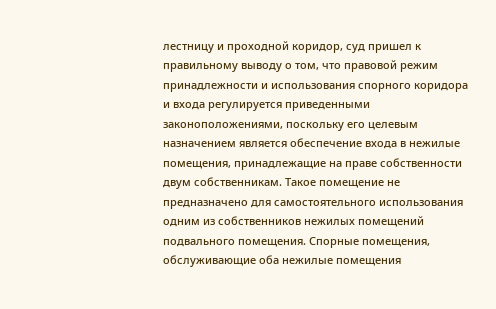лестницу и проходной коридор, суд пришел к правильному выводу о том, что правовой режим принадлежности и использования спорного коридора и входа регулируется приведенными законоположениями, поскольку его целевым назначением является обеспечение входа в нежилые помещения, принадлежащие на праве собственности двум собственникам. Такое помещение не предназначено для самостоятельного использования одним из собственников нежилых помещений подвального помещения. Спорные помещения, обслуживающие оба нежилые помещения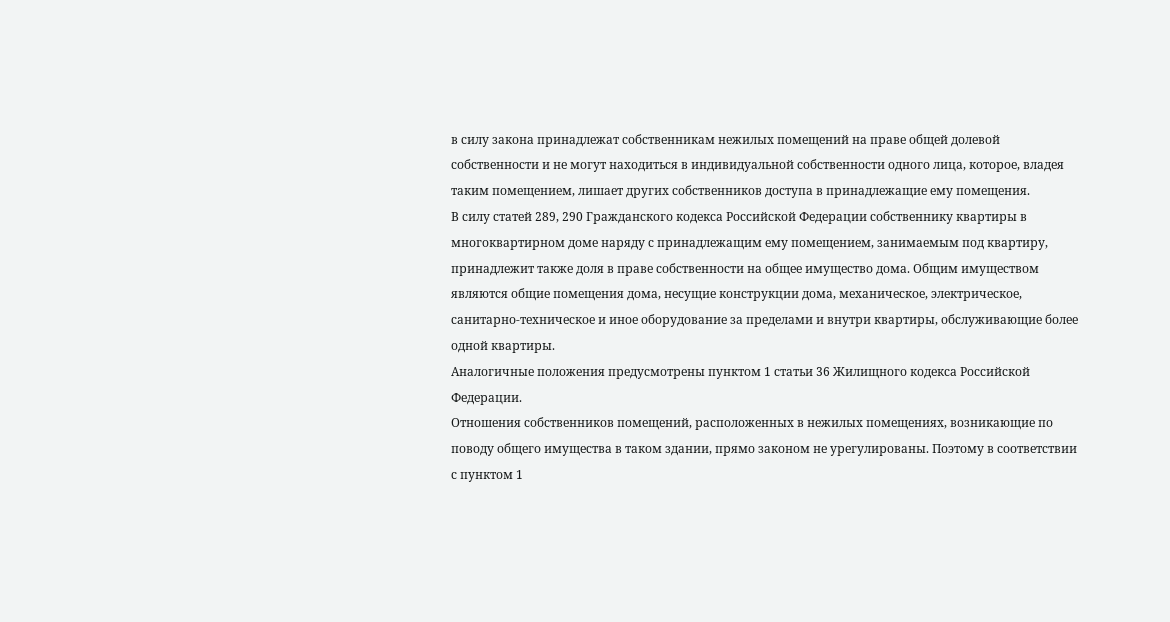в силу закона принадлежат собственникам нежилых помещений на праве общей долевой собственности и не могут находиться в индивидуальной собственности одного лица, которое, владея таким помещением, лишает других собственников доступа в принадлежащие ему помещения.
В силу статей 289, 290 Гражданского кодекса Российской Федерации собственнику квартиры в многоквартирном доме наряду с принадлежащим ему помещением, занимаемым под квартиру, принадлежит также доля в праве собственности на общее имущество дома. Общим имуществом являются общие помещения дома, несущие конструкции дома, механическое, электрическое, санитарно-техническое и иное оборудование за пределами и внутри квартиры, обслуживающие более одной квартиры.
Аналогичные положения предусмотрены пунктом 1 статьи 36 Жилищного кодекса Российской Федерации.
Отношения собственников помещений, расположенных в нежилых помещениях, возникающие по поводу общего имущества в таком здании, прямо законом не урегулированы. Поэтому в соответствии с пунктом 1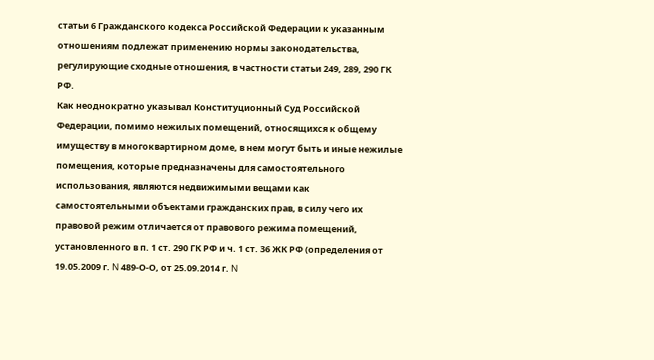статьи 6 Гражданского кодекса Российской Федерации к указанным отношениям подлежат применению нормы законодательства, регулирующие сходные отношения, в частности статьи 249, 289, 290 ГК РФ.
Как неоднократно указывал Конституционный Суд Российской Федерации, помимо нежилых помещений, относящихся к общему имуществу в многоквартирном доме, в нем могут быть и иные нежилые помещения, которые предназначены для самостоятельного использования, являются недвижимыми вещами как самостоятельными объектами гражданских прав, в силу чего их правовой режим отличается от правового режима помещений, установленного в п. 1 ст. 290 ГК РФ и ч. 1 ст. 36 ЖК РФ (определения от 19.05.2009 г. N 489-О-О, от 25.09.2014 г. N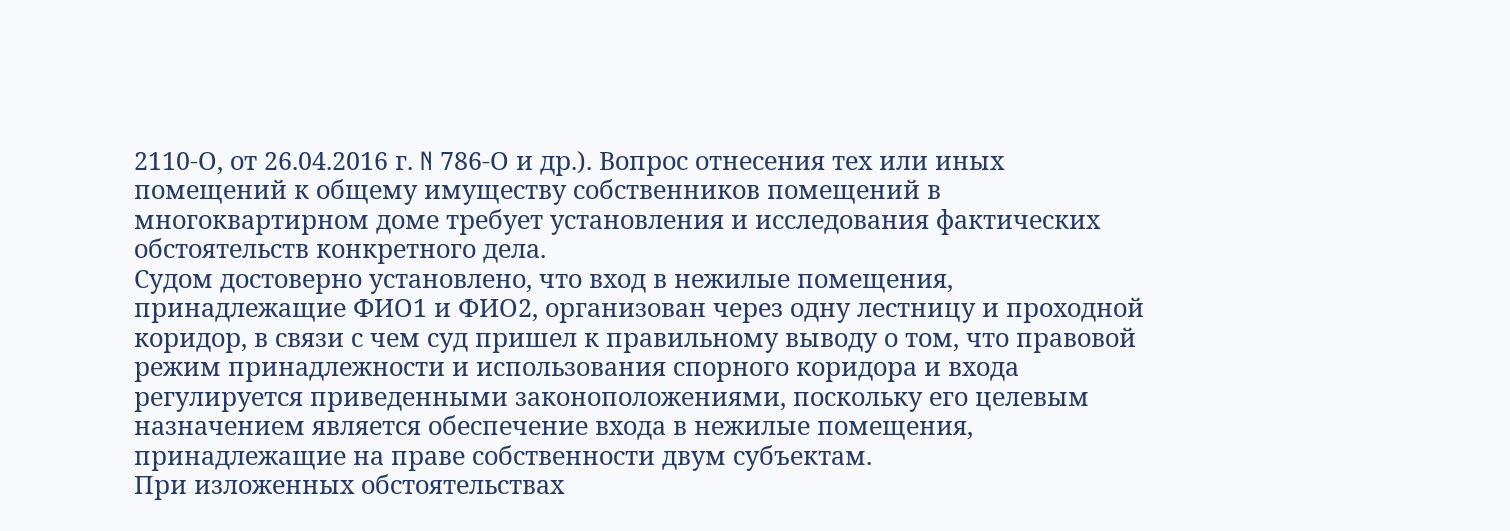2110-О, от 26.04.2016 г. N 786-О и др.). Вопрос отнесения тех или иных помещений к общему имуществу собственников помещений в многоквартирном доме требует установления и исследования фактических обстоятельств конкретного дела.
Судом достоверно установлено, что вход в нежилые помещения, принадлежащие ФИО1 и ФИО2, организован через одну лестницу и проходной коридор, в связи с чем суд пришел к правильному выводу о том, что правовой режим принадлежности и использования спорного коридора и входа регулируется приведенными законоположениями, поскольку его целевым назначением является обеспечение входа в нежилые помещения, принадлежащие на праве собственности двум субъектам.
При изложенных обстоятельствах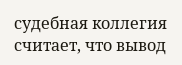судебная коллегия считает, что вывод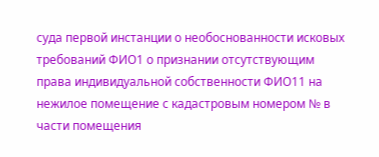суда первой инстанции о необоснованности исковых требований ФИО1 о признании отсутствующим права индивидуальной собственности ФИО11 на нежилое помещение с кадастровым номером № в части помещения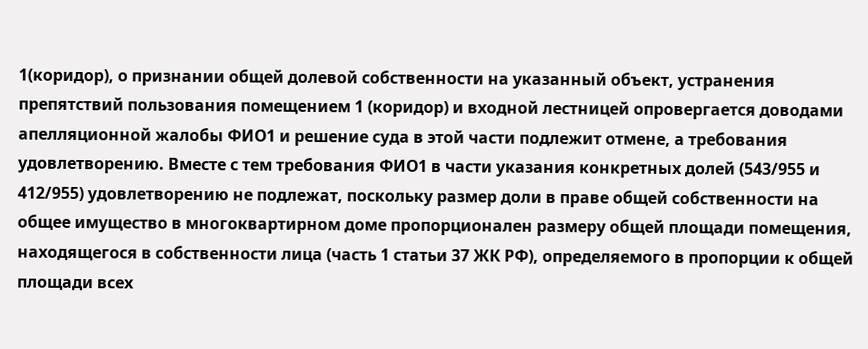1(коридор), о признании общей долевой собственности на указанный объект, устранения препятствий пользования помещением 1 (коридор) и входной лестницей опровергается доводами апелляционной жалобы ФИО1 и решение суда в этой части подлежит отмене, а требования удовлетворению. Вместе с тем требования ФИО1 в части указания конкретных долей (543/955 и 412/955) удовлетворению не подлежат, поскольку размер доли в праве общей собственности на общее имущество в многоквартирном доме пропорционален размеру общей площади помещения, находящегося в собственности лица (часть 1 статьи 37 ЖК РФ), определяемого в пропорции к общей площади всех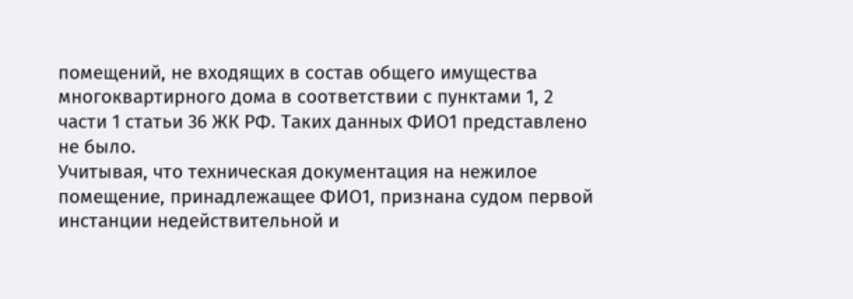помещений, не входящих в состав общего имущества многоквартирного дома в соответствии с пунктами 1, 2 части 1 статьи 36 ЖК РФ. Таких данных ФИО1 представлено не было.
Учитывая, что техническая документация на нежилое помещение, принадлежащее ФИО1, признана судом первой инстанции недействительной и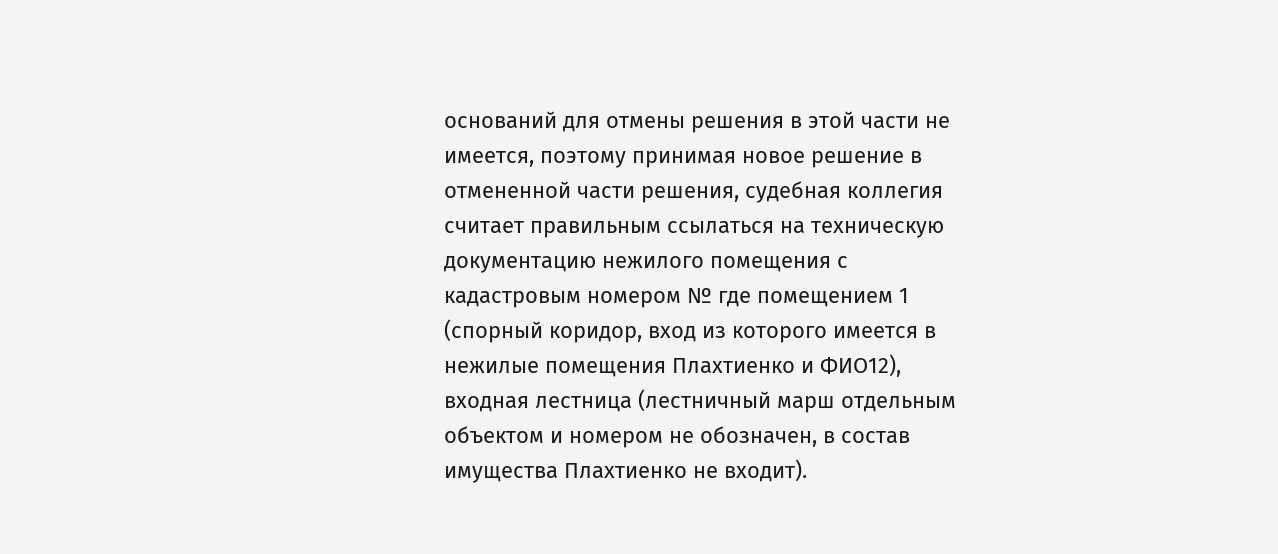оснований для отмены решения в этой части не имеется, поэтому принимая новое решение в отмененной части решения, судебная коллегия считает правильным ссылаться на техническую документацию нежилого помещения с кадастровым номером № где помещением 1 (спорный коридор, вход из которого имеется в нежилые помещения Плахтиенко и ФИО12), входная лестница (лестничный марш отдельным объектом и номером не обозначен, в состав имущества Плахтиенко не входит).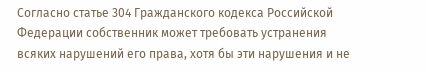Согласно статье 304 Гражданского кодекса Российской Федерации собственник может требовать устранения всяких нарушений его права, хотя бы эти нарушения и не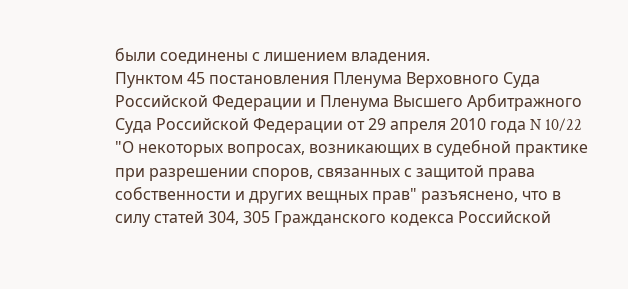были соединены с лишением владения.
Пунктом 45 постановления Пленума Верховного Суда Российской Федерации и Пленума Высшего Арбитражного Суда Российской Федерации от 29 апреля 2010 года N 10/22 "О некоторых вопросах, возникающих в судебной практике при разрешении споров, связанных с защитой права собственности и других вещных прав" разъяснено, что в силу статей 304, 305 Гражданского кодекса Российской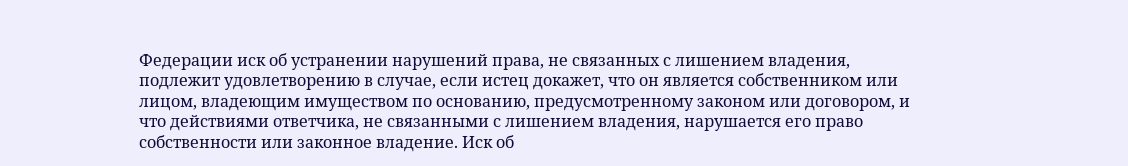Федерации иск об устранении нарушений права, не связанных с лишением владения, подлежит удовлетворению в случае, если истец докажет, что он является собственником или лицом, владеющим имуществом по основанию, предусмотренному законом или договором, и что действиями ответчика, не связанными с лишением владения, нарушается его право собственности или законное владение. Иск об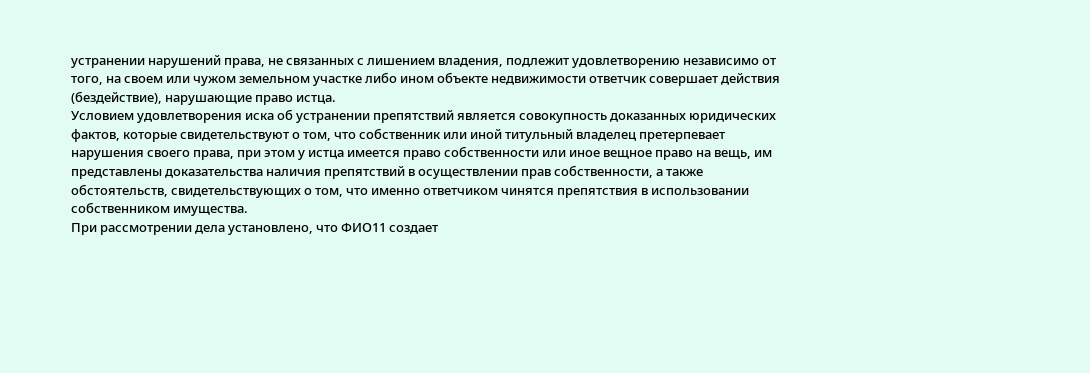устранении нарушений права, не связанных с лишением владения, подлежит удовлетворению независимо от того, на своем или чужом земельном участке либо ином объекте недвижимости ответчик совершает действия (бездействие), нарушающие право истца.
Условием удовлетворения иска об устранении препятствий является совокупность доказанных юридических фактов, которые свидетельствуют о том, что собственник или иной титульный владелец претерпевает нарушения своего права, при этом у истца имеется право собственности или иное вещное право на вещь, им представлены доказательства наличия препятствий в осуществлении прав собственности, а также обстоятельств, свидетельствующих о том, что именно ответчиком чинятся препятствия в использовании собственником имущества.
При рассмотрении дела установлено, что ФИО11 создает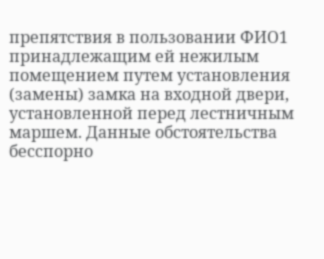препятствия в пользовании ФИО1 принадлежащим ей нежилым помещением путем установления (замены) замка на входной двери, установленной перед лестничным маршем. Данные обстоятельства бесспорно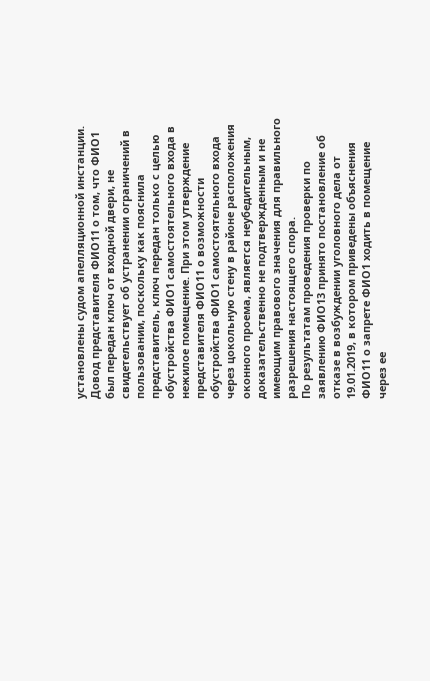установлены судом апелляционной инстанции. Довод представителя ФИО11 о том, что ФИО1 был передан ключ от входной двери, не свидетельствует об устранении ограничений в пользовании, поскольку как пояснила представитель, ключ передан только с целью обустройства ФИО1 самостоятельного входа в нежилое помещение. При этом утверждение представителя ФИО11 о возможности обустройства ФИО1 самостоятельного входа через цокольную стену в районе расположения оконного проема, является неубедительным, доказательственно не подтвержденным и не имеющим правового значения для правильного разрешения настоящего спора.
По результатам проведения проверки по заявлению ФИО13 принято постановление об отказе в возбуждении уголовного дела от 19.01.2019, в котором приведены объяснения ФИО11 о запрете ФИО1 ходить в помещение через ее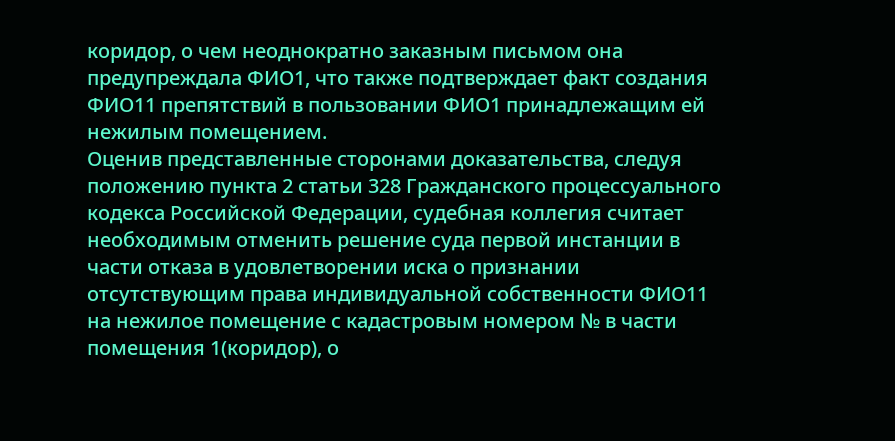коридор, о чем неоднократно заказным письмом она предупреждала ФИО1, что также подтверждает факт создания ФИО11 препятствий в пользовании ФИО1 принадлежащим ей нежилым помещением.
Оценив представленные сторонами доказательства, следуя положению пункта 2 статьи 328 Гражданского процессуального кодекса Российской Федерации, судебная коллегия считает необходимым отменить решение суда первой инстанции в части отказа в удовлетворении иска о признании отсутствующим права индивидуальной собственности ФИО11 на нежилое помещение с кадастровым номером № в части помещения 1(коридор), о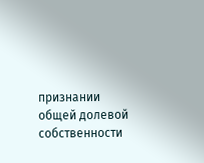признании общей долевой собственности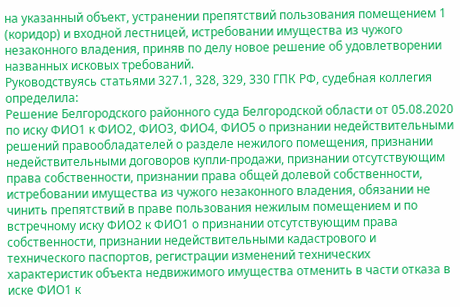на указанный объект, устранении препятствий пользования помещением 1 (коридор) и входной лестницей, истребовании имущества из чужого незаконного владения, приняв по делу новое решение об удовлетворении названных исковых требований.
Руководствуясь статьями 327.1, 328, 329, 330 ГПК РФ, судебная коллегия
определила:
Решение Белгородского районного суда Белгородской области от 05.08.2020 по иску ФИО1 к ФИО2, ФИО3, ФИО4, ФИО5 о признании недействительными решений правообладателей о разделе нежилого помещения, признании недействительными договоров купли-продажи, признании отсутствующим права собственности, признании права общей долевой собственности, истребовании имущества из чужого незаконного владения, обязании не чинить препятствий в праве пользования нежилым помещением и по встречному иску ФИО2 к ФИО1 о признании отсутствующим права собственности, признании недействительными кадастрового и технического паспортов, регистрации изменений технических характеристик объекта недвижимого имущества отменить в части отказа в иске ФИО1 к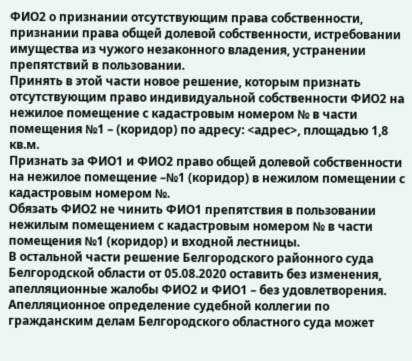ФИО2 о признании отсутствующим права собственности, признании права общей долевой собственности, истребовании имущества из чужого незаконного владения, устранении препятствий в пользовании.
Принять в этой части новое решение, которым признать отсутствующим право индивидуальной собственности ФИО2 на нежилое помещение с кадастровым номером № в части помещения №1 – (коридор) по адресу: <адрес>, площадью 1,8 кв.м.
Признать за ФИО1 и ФИО2 право общей долевой собственности на нежилое помещение –№1 (коридор) в нежилом помещении с кадастровым номером №.
Обязать ФИО2 не чинить ФИО1 препятствия в пользовании нежилым помещением с кадастровым номером № в части помещения №1 (коридор) и входной лестницы.
В остальной части решение Белгородского районного суда Белгородской области от 05.08.2020 оставить без изменения, апелляционные жалобы ФИО2 и ФИО1 – без удовлетворения.
Апелляционное определение судебной коллегии по гражданским делам Белгородского областного суда может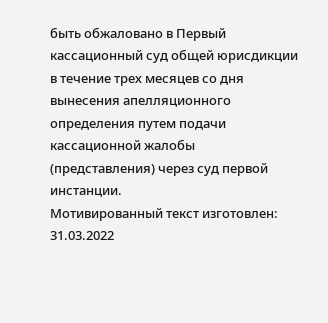быть обжаловано в Первый кассационный суд общей юрисдикции в течение трех месяцев со дня вынесения апелляционного определения путем подачи кассационной жалобы (представления) через суд первой инстанции.
Мотивированный текст изготовлен: 31.03.2022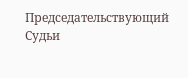Председательствующий
Судьи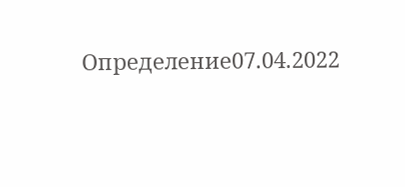Определение07.04.2022